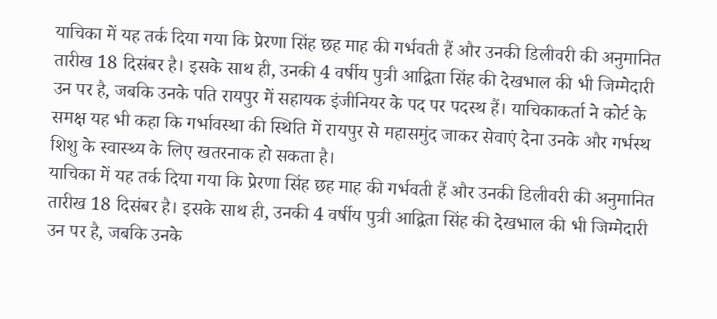याचिका में यह तर्क दिया गया कि प्रेरणा सिंह छह माह की गर्भवती हैं और उनकी डिलीवरी की अनुमानित तारीख 18 दिसंबर है। इसके साथ ही, उनकी 4 वर्षीय पुत्री आद्विता सिंह की देखभाल की भी जिम्मेदारी उन पर है, जबकि उनके पति रायपुर में सहायक इंजीनियर के पद पर पदस्थ हैं। याचिकाकर्ता ने कोर्ट के समक्ष यह भी कहा कि गर्भावस्था की स्थिति में रायपुर से महासमुंद जाकर सेवाएं देना उनके और गर्भस्थ शिशु के स्वास्थ्य के लिए खतरनाक हो सकता है।
याचिका में यह तर्क दिया गया कि प्रेरणा सिंह छह माह की गर्भवती हैं और उनकी डिलीवरी की अनुमानित तारीख 18 दिसंबर है। इसके साथ ही, उनकी 4 वर्षीय पुत्री आद्विता सिंह की देखभाल की भी जिम्मेदारी उन पर है, जबकि उनके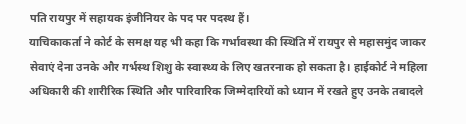पति रायपुर में सहायक इंजीनियर के पद पर पदस्थ हैं।
याचिकाकर्ता ने कोर्ट के समक्ष यह भी कहा कि गर्भावस्था की स्थिति में रायपुर से महासमुंद जाकर सेवाएं देना उनके और गर्भस्थ शिशु के स्वास्थ्य के लिए खतरनाक हो सकता है। हाईकोर्ट ने महिला अधिकारी की शारीरिक स्थिति और पारिवारिक जिम्मेदारियों को ध्यान में रखते हुए उनके तबादले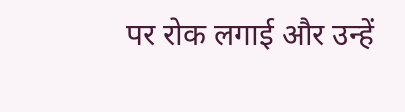पर रोक लगाई और उन्हें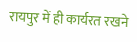रायपुर में ही कार्यरत रखने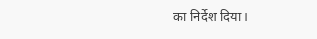का निर्देश दिया।